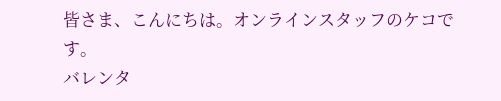皆さま、こんにちは。オンラインスタッフのケコです。
バレンタ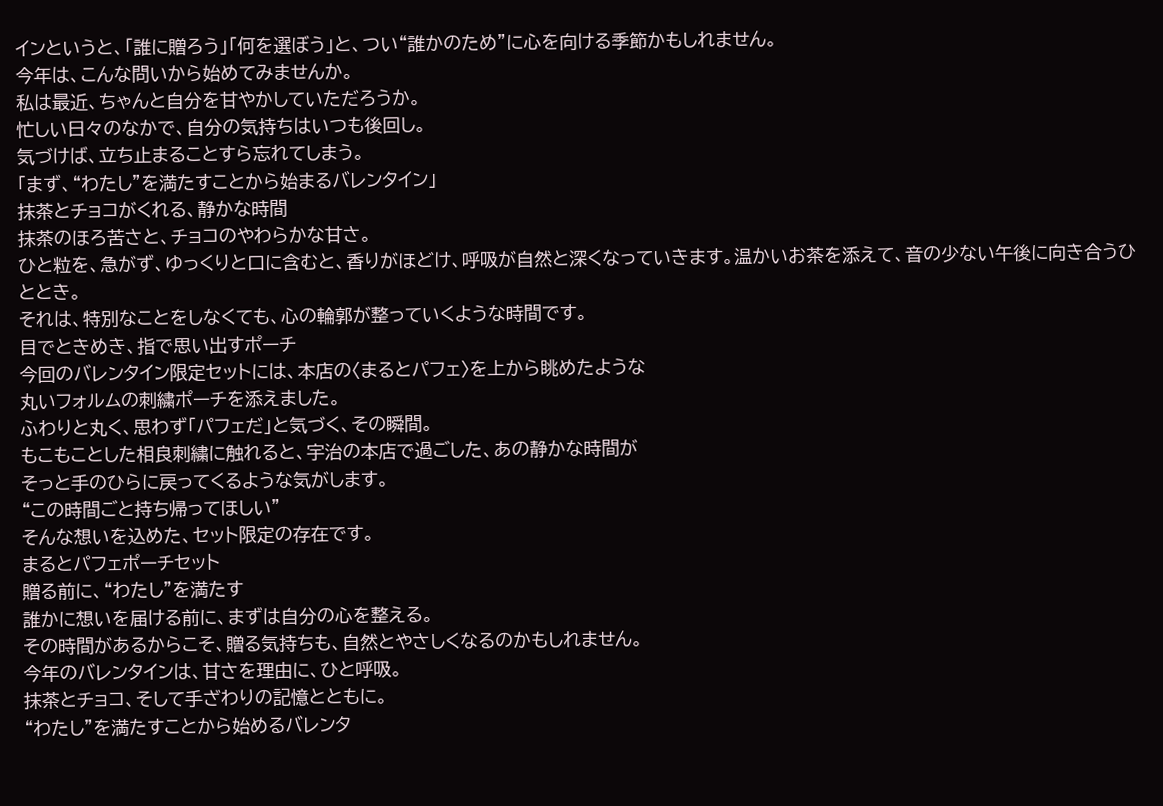インというと、「誰に贈ろう」「何を選ぼう」と、つい“誰かのため”に心を向ける季節かもしれません。
今年は、こんな問いから始めてみませんか。
私は最近、ちゃんと自分を甘やかしていただろうか。
忙しい日々のなかで、自分の気持ちはいつも後回し。
気づけば、立ち止まることすら忘れてしまう。
「まず、“わたし”を満たすことから始まるバレンタイン」
抹茶とチョコがくれる、静かな時間
抹茶のほろ苦さと、チョコのやわらかな甘さ。
ひと粒を、急がず、ゆっくりと口に含むと、香りがほどけ、呼吸が自然と深くなっていきます。温かいお茶を添えて、音の少ない午後に向き合うひととき。
それは、特別なことをしなくても、心の輪郭が整っていくような時間です。
目でときめき、指で思い出すポーチ
今回のバレンタイン限定セットには、本店の〈まるとパフェ〉を上から眺めたような
丸いフォルムの刺繍ポーチを添えました。
ふわりと丸く、思わず「パフェだ」と気づく、その瞬間。
もこもことした相良刺繍に触れると、宇治の本店で過ごした、あの静かな時間が
そっと手のひらに戻ってくるような気がします。
“この時間ごと持ち帰ってほしい”
そんな想いを込めた、セット限定の存在です。
まるとパフェポーチセット
贈る前に、“わたし”を満たす
誰かに想いを届ける前に、まずは自分の心を整える。
その時間があるからこそ、贈る気持ちも、自然とやさしくなるのかもしれません。
今年のバレンタインは、甘さを理由に、ひと呼吸。
抹茶とチョコ、そして手ざわりの記憶とともに。
“わたし”を満たすことから始めるバレンタ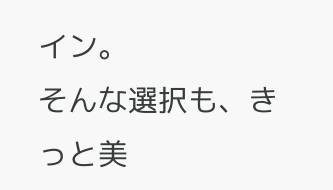イン。
そんな選択も、きっと美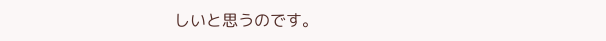しいと思うのです。